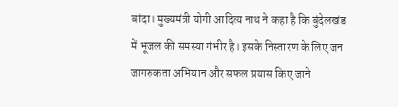बांदा। मुख्यमंत्री योगी आदित्य नाथ ने कहा है कि बुंदेलखंड में भूजल की समस्या गंभीर है। इसके निस्तारण के लिए जन जागरुकता अभियान और सफल प्रयास किए जाने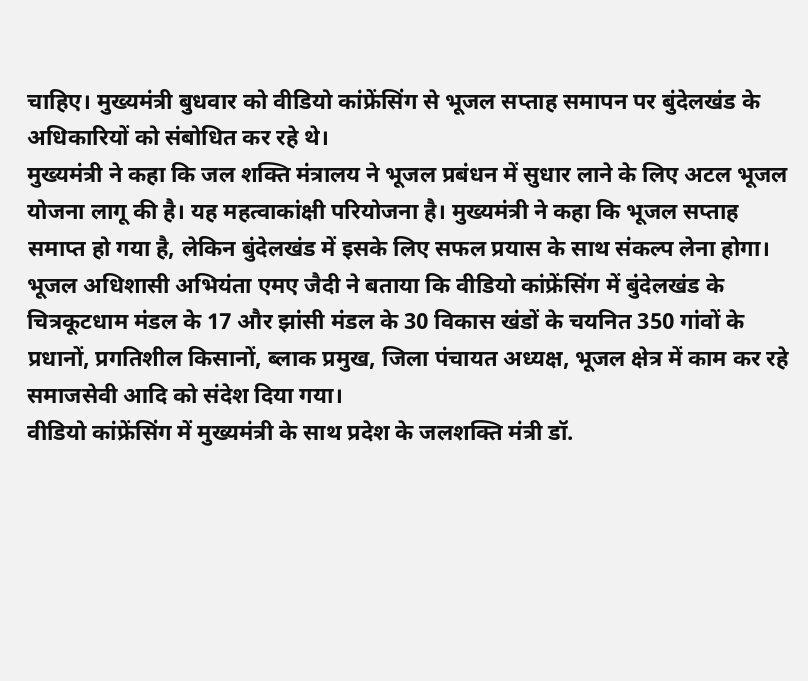चाहिए। मुख्यमंत्री बुधवार को वीडियो कांफ्रेंसिंग से भूजल सप्ताह समापन पर बुंदेलखंड के अधिकारियों को संबोधित कर रहे थे।
मुख्यमंत्री ने कहा कि जल शक्ति मंत्रालय ने भूजल प्रबंधन में सुधार लाने के लिए अटल भूजल योजना लागू की है। यह महत्वाकांक्षी परियोजना है। मुख्यमंत्री ने कहा कि भूजल सप्ताह समाप्त हो गया है, लेकिन बुंदेलखंड में इसके लिए सफल प्रयास के साथ संकल्प लेना होगा।
भूजल अधिशासी अभियंता एमए जैदी ने बताया कि वीडियो कांफ्रेंसिंग में बुंदेलखंड के चित्रकूटधाम मंडल के 17 और झांसी मंडल के 30 विकास खंडों के चयनित 350 गांवों के प्रधानों, प्रगतिशील किसानों, ब्लाक प्रमुख, जिला पंचायत अध्यक्ष, भूजल क्षेत्र में काम कर रहे समाजसेवी आदि को संदेश दिया गया।
वीडियो कांफ्रेंसिंग में मुख्यमंत्री के साथ प्रदेश के जलशक्ति मंत्री डॉ.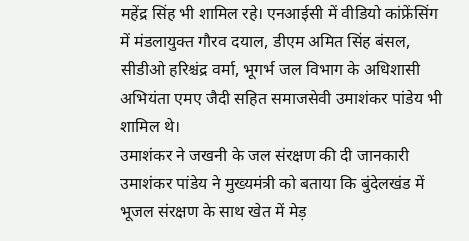महेंद्र सिंह भी शामिल रहे। एनआईसी में वीडियो कांफ्रेंसिंग में मंडलायुक्त गौरव दयाल, डीएम अमित सिंह बंसल, सीडीओ हरिश्चंद्र वर्मा, भूगर्भ जल विभाग के अधिशासी अभियंता एमए जैदी सहित समाजसेवी उमाशंकर पांडेय भी शामिल थे।
उमाशंकर ने जखनी के जल संरक्षण की दी जानकारी
उमाशंकर पांडेय ने मुख्यमंत्री को बताया कि बुंदेलखंड में भूजल संरक्षण के साथ खेत में मेड़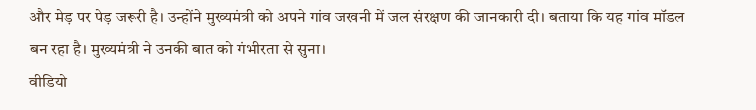और मेड़ पर पेड़ जरूरी है। उन्होंने मुख्यमंत्री को अपने गांव जखनी में जल संरक्षण की जानकारी दी। बताया कि यह गांव मॉडल बन रहा है। मुख्यमंत्री ने उनकी बात को गंभीरता से सुना।
वीडियो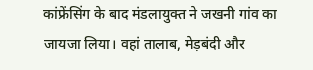कांफ्रेंसिंग के बाद मंडलायुक्त ने जखनी गांव का जायजा लिया। वहां तालाब, मेड़बंदी और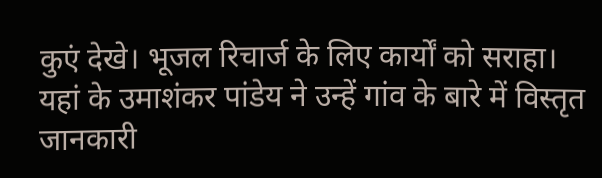कुएं देखे। भूजल रिचार्ज के लिए कार्यों को सराहा। यहां के उमाशंकर पांडेय ने उन्हें गांव के बारे में विस्तृत जानकारी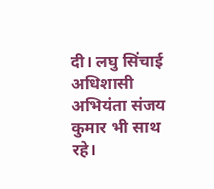दी। लघु सिंचाई अधिशासी अभियंता संजय कुमार भी साथ रहे।